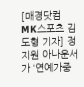[매경닷컴 MK스포츠 김도형 기자] 정지원 아나운서가 ‘연예가중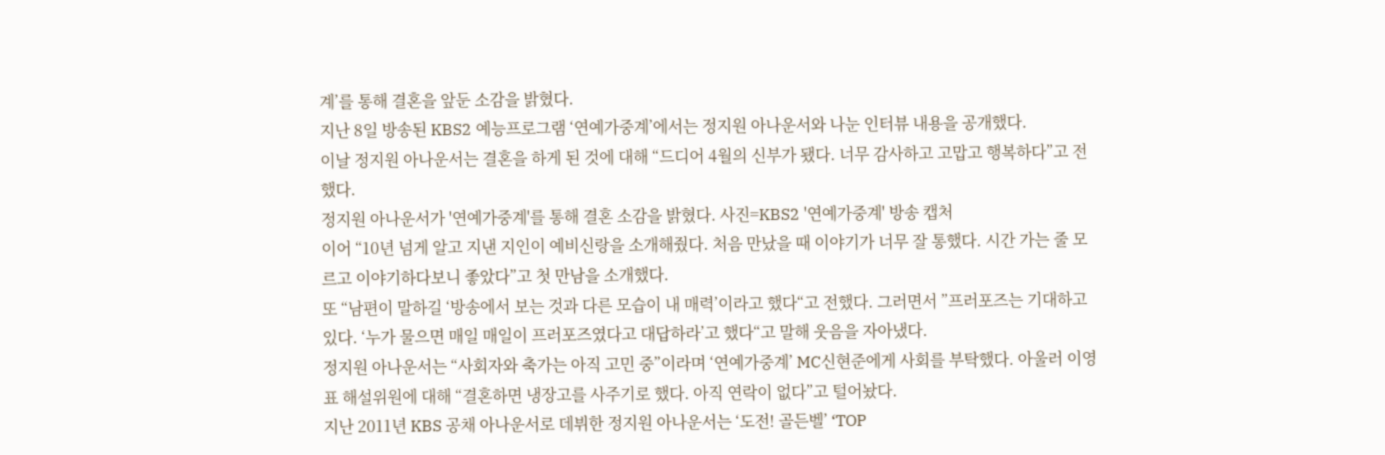계’를 통해 결혼을 앞둔 소감을 밝혔다.
지난 8일 방송된 KBS2 예능프로그램 ‘연예가중계’에서는 정지원 아나운서와 나눈 인터뷰 내용을 공개했다.
이날 정지원 아나운서는 결혼을 하게 된 것에 대해 “드디어 4월의 신부가 됐다. 너무 감사하고 고맙고 행복하다”고 전했다.
정지원 아나운서가 '연예가중계'를 통해 결혼 소감을 밝혔다. 사진=KBS2 '연예가중계' 방송 캡처
이어 “10년 넘게 알고 지낸 지인이 예비신랑을 소개해줬다. 처음 만났을 때 이야기가 너무 잘 통했다. 시간 가는 줄 모르고 이야기하다보니 좋았다”고 첫 만남을 소개했다.
또 “남편이 말하길 ‘방송에서 보는 것과 다른 모습이 내 매력’이라고 했다“고 전했다. 그러면서 ”프러포즈는 기대하고 있다. ‘누가 물으면 매일 매일이 프러포즈였다고 대답하라’고 했다“고 말해 웃음을 자아냈다.
정지원 아나운서는 “사회자와 축가는 아직 고민 중”이라며 ‘연예가중계’ MC신현준에게 사회를 부탁했다. 아울러 이영표 해설위원에 대해 “결혼하면 냉장고를 사주기로 했다. 아직 연락이 없다”고 털어놨다.
지난 2011년 KBS 공채 아나운서로 데뷔한 정지원 아나운서는 ‘도전! 골든벨’ ‘TOP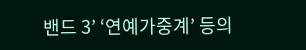밴드 3’ ‘연예가중계’ 등의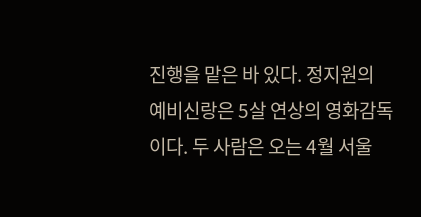진행을 맡은 바 있다. 정지원의 예비신랑은 5살 연상의 영화감독이다. 두 사람은 오는 4월 서울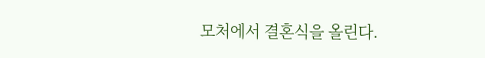모처에서 결혼식을 올린다.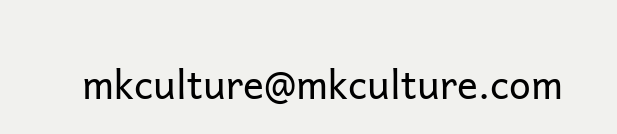mkculture@mkculture.com